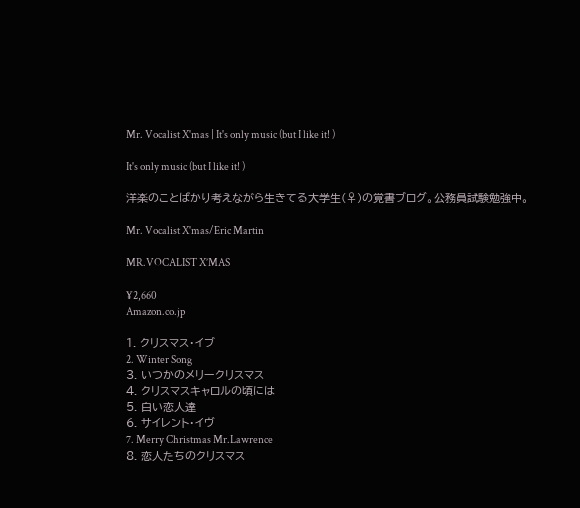Mr. Vocalist X'mas | It's only music (but I like it! )

It's only music (but I like it! )

洋楽のことばかり考えながら生きてる大学生(♀)の覚書ブログ。公務員試験勉強中。

Mr. Vocalist X'mas/Eric Martin

MR.VOCALIST X’MAS

¥2,660
Amazon.co.jp

1. クリスマス・イブ
2. Winter Song
3. いつかのメリークリスマス
4. クリスマスキャロルの頃には
5. 白い恋人達
6. サイレント・イヴ
7. Merry Christmas Mr.Lawrence
8. 恋人たちのクリスマス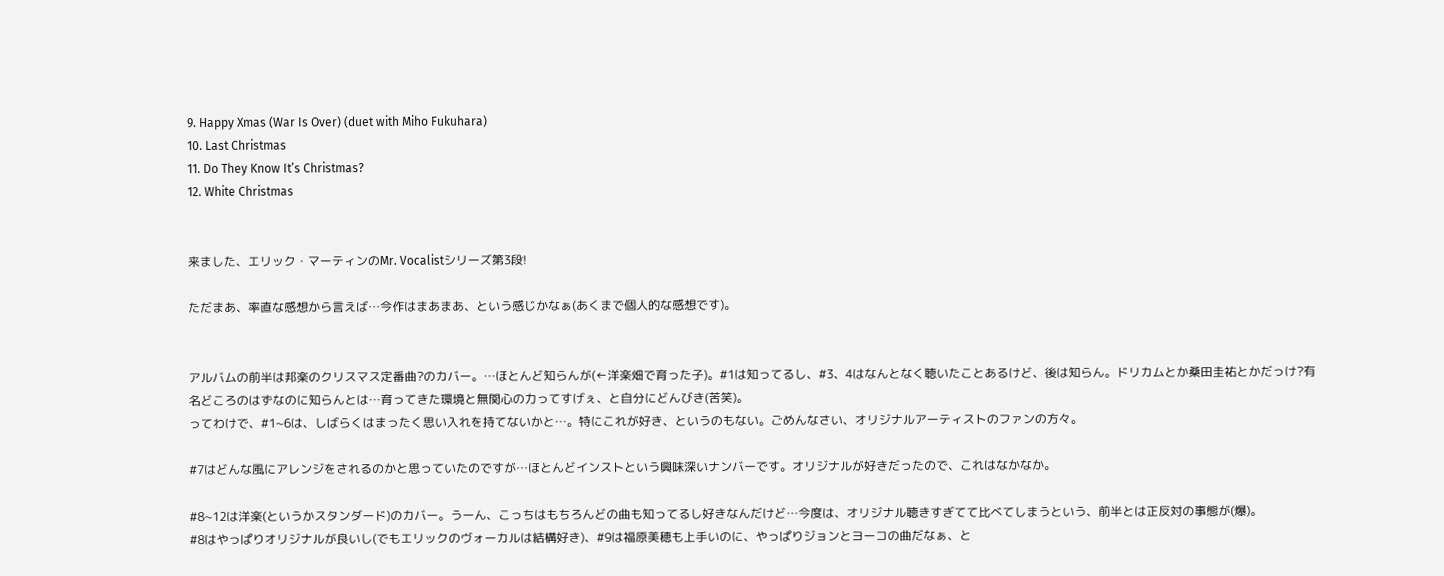9. Happy Xmas (War Is Over) (duet with Miho Fukuhara)
10. Last Christmas
11. Do They Know It’s Christmas?
12. White Christmas


来ました、エリック・マーティンのMr. Vocalistシリーズ第3段!

ただまあ、率直な感想から言えば…今作はまあまあ、という感じかなぁ(あくまで個人的な感想です)。


アルバムの前半は邦楽のクリスマス定番曲?のカバー。…ほとんど知らんが(←洋楽畑で育った子)。#1は知ってるし、#3、4はなんとなく聴いたことあるけど、後は知らん。ドリカムとか桑田圭祐とかだっけ?有名どころのはずなのに知らんとは…育ってきた環境と無関心の力ってすげぇ、と自分にどんびき(苦笑)。
ってわけで、#1~6は、しばらくはまったく思い入れを持てないかと…。特にこれが好き、というのもない。ごめんなさい、オリジナルアーティストのファンの方々。

#7はどんな風にアレンジをされるのかと思っていたのですが…ほとんどインストという興味深いナンバーです。オリジナルが好きだったので、これはなかなか。

#8~12は洋楽(というかスタンダード)のカバー。うーん、こっちはもちろんどの曲も知ってるし好きなんだけど…今度は、オリジナル聴きすぎてて比べてしまうという、前半とは正反対の事態が(爆)。
#8はやっぱりオリジナルが良いし(でもエリックのヴォーカルは結構好き)、#9は福原美穂も上手いのに、やっぱりジョンとヨーコの曲だなぁ、と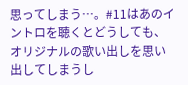思ってしまう…。#11はあのイントロを聴くとどうしても、オリジナルの歌い出しを思い出してしまうし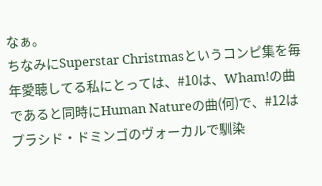なぁ。
ちなみにSuperstar Christmasというコンピ集を毎年愛聴してる私にとっては、#10は、Wham!の曲であると同時にHuman Natureの曲(何)で、#12はプラシド・ドミンゴのヴォーカルで馴染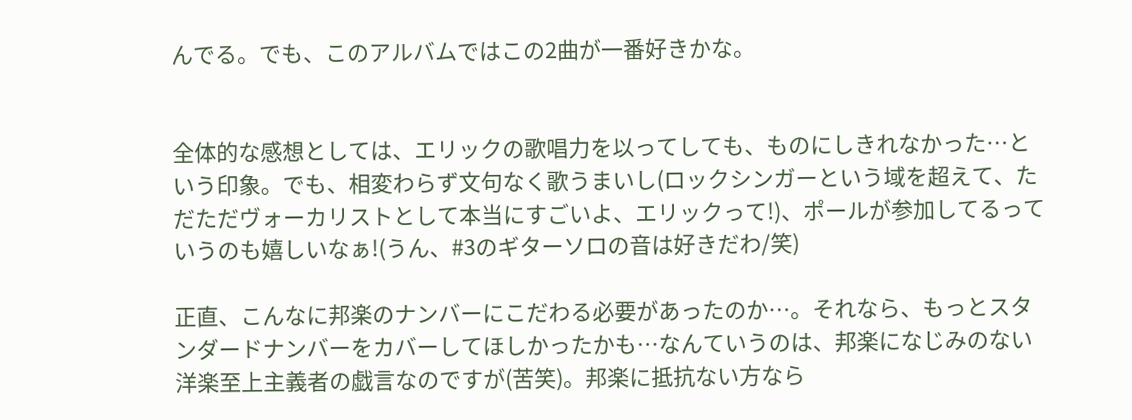んでる。でも、このアルバムではこの2曲が一番好きかな。


全体的な感想としては、エリックの歌唱力を以ってしても、ものにしきれなかった…という印象。でも、相変わらず文句なく歌うまいし(ロックシンガーという域を超えて、ただただヴォーカリストとして本当にすごいよ、エリックって!)、ポールが参加してるっていうのも嬉しいなぁ!(うん、#3のギターソロの音は好きだわ/笑)

正直、こんなに邦楽のナンバーにこだわる必要があったのか…。それなら、もっとスタンダードナンバーをカバーしてほしかったかも…なんていうのは、邦楽になじみのない洋楽至上主義者の戯言なのですが(苦笑)。邦楽に抵抗ない方なら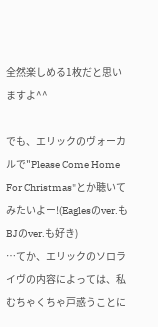全然楽しめる1枚だと思いますよ^^

でも、エリックのヴォーカルで"Please Come Home For Christmas"とか聴いてみたいよー!(Eaglesのver.もBJのver.も好き)
…てか、エリックのソロライヴの内容によっては、私むちゃくちゃ戸惑うことに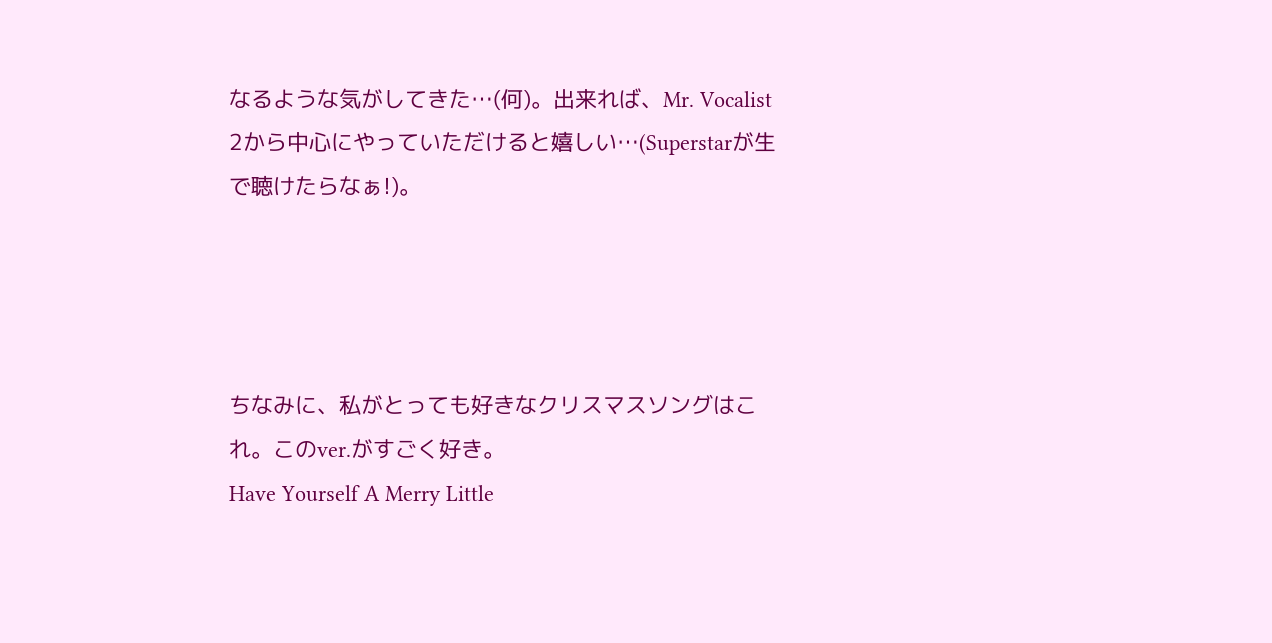なるような気がしてきた…(何)。出来れば、Mr. Vocalist 2から中心にやっていただけると嬉しい…(Superstarが生で聴けたらなぁ!)。




ちなみに、私がとっても好きなクリスマスソングはこれ。このver.がすごく好き。
Have Yourself A Merry Little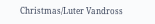Christmas/Luter Vandross